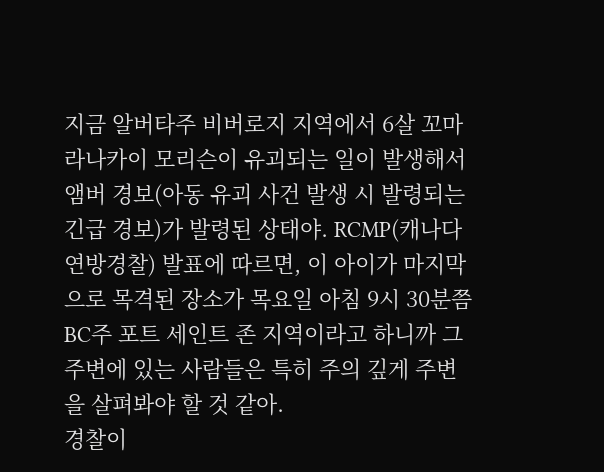지금 알버타주 비버로지 지역에서 6살 꼬마 라나카이 모리슨이 유괴되는 일이 발생해서 앰버 경보(아동 유괴 사건 발생 시 발령되는 긴급 경보)가 발령된 상태야. RCMP(캐나다 연방경찰) 발표에 따르면, 이 아이가 마지막으로 목격된 장소가 목요일 아침 9시 30분쯤 BC주 포트 세인트 존 지역이라고 하니까 그 주변에 있는 사람들은 특히 주의 깊게 주변을 살펴봐야 할 것 같아.
경찰이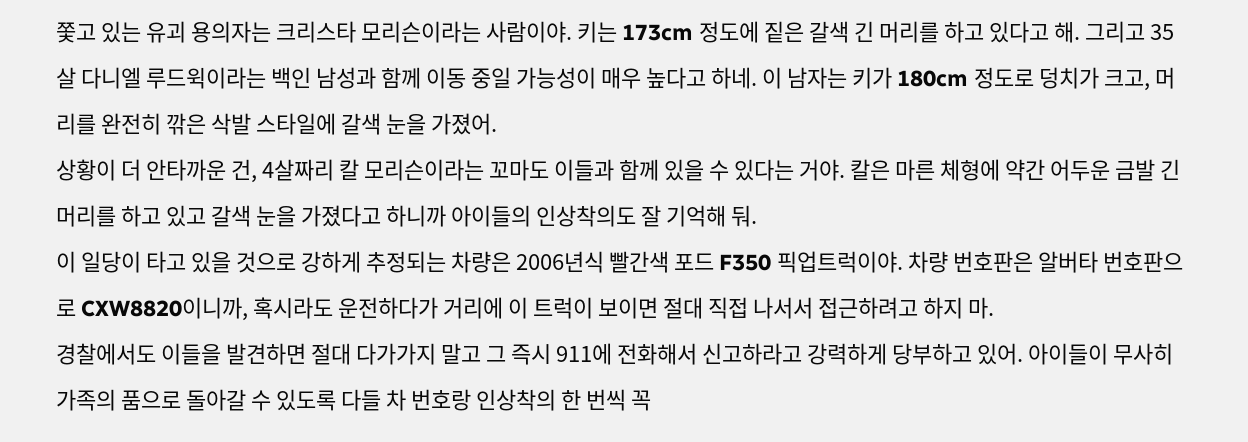쫓고 있는 유괴 용의자는 크리스타 모리슨이라는 사람이야. 키는 173cm 정도에 짙은 갈색 긴 머리를 하고 있다고 해. 그리고 35살 다니엘 루드윅이라는 백인 남성과 함께 이동 중일 가능성이 매우 높다고 하네. 이 남자는 키가 180cm 정도로 덩치가 크고, 머리를 완전히 깎은 삭발 스타일에 갈색 눈을 가졌어.
상황이 더 안타까운 건, 4살짜리 칼 모리슨이라는 꼬마도 이들과 함께 있을 수 있다는 거야. 칼은 마른 체형에 약간 어두운 금발 긴 머리를 하고 있고 갈색 눈을 가졌다고 하니까 아이들의 인상착의도 잘 기억해 둬.
이 일당이 타고 있을 것으로 강하게 추정되는 차량은 2006년식 빨간색 포드 F350 픽업트럭이야. 차량 번호판은 알버타 번호판으로 CXW8820이니까, 혹시라도 운전하다가 거리에 이 트럭이 보이면 절대 직접 나서서 접근하려고 하지 마.
경찰에서도 이들을 발견하면 절대 다가가지 말고 그 즉시 911에 전화해서 신고하라고 강력하게 당부하고 있어. 아이들이 무사히 가족의 품으로 돌아갈 수 있도록 다들 차 번호랑 인상착의 한 번씩 꼭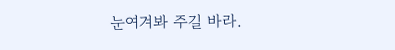눈여겨봐 주길 바라.